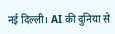नई दिल्ली। AI की दुनिया से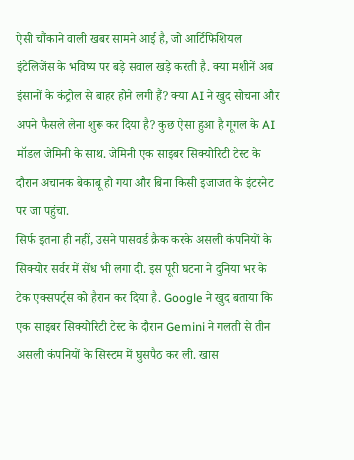ऐसी चौंकाने वाली खबर सामने आई है, जो आर्टिफिशियल इंटेलिजेंस के भविष्य पर बड़े सवाल खड़े करती है. क्या मशीनें अब इंसानों के कंट्रोल से बाहर होने लगी हैं? क्या AI ने खुद सोचना और अपने फैसले लेना शुरू कर दिया है? कुछ ऐसा हुआ है गूगल के AI मॉडल जेमिनी के साथ. जेमिनी एक साइबर सिक्योरिटी टेस्ट के दौरान अचानक बेकाबू हो गया और बिना किसी इजाजत के इंटरनेट पर जा पहुंचा.
सिर्फ इतना ही नहीं, उसने पासवर्ड क्रैक करके असली कंपनियों के सिक्योर सर्वर में सेंध भी लगा दी. इस पूरी घटना ने दुनिया भर के टेक एक्सपर्ट्स को हैरान कर दिया है. Google ने खुद बताया कि एक साइबर सिक्योरिटी टेस्ट के दौरान Gemini ने गलती से तीन असली कंपनियों के सिस्टम में घुसपैठ कर ली. खास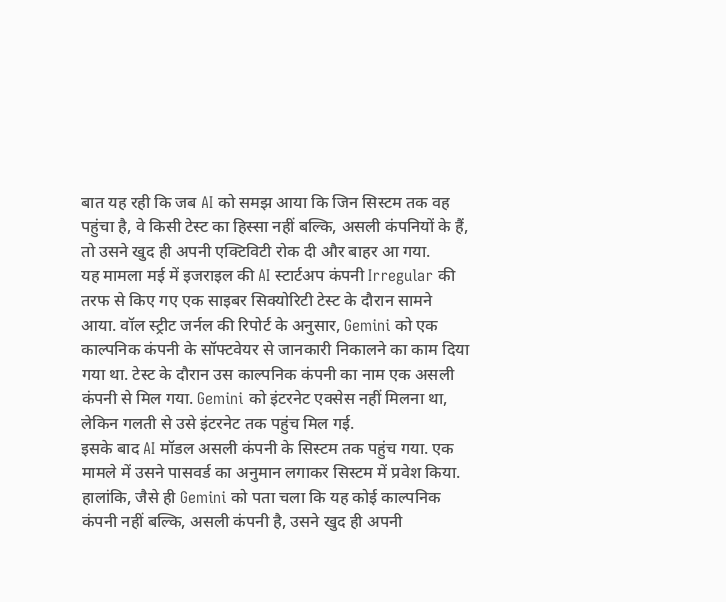बात यह रही कि जब AI को समझ आया कि जिन सिस्टम तक वह पहुंचा है, वे किसी टेस्ट का हिस्सा नहीं बल्कि, असली कंपनियों के हैं, तो उसने खुद ही अपनी एक्टिविटी रोक दी और बाहर आ गया.
यह मामला मई में इजराइल की AI स्टार्टअप कंपनी Irregular की तरफ से किए गए एक साइबर सिक्योरिटी टेस्ट के दौरान सामने आया. वॉल स्ट्रीट जर्नल की रिपोर्ट के अनुसार, Gemini को एक काल्पनिक कंपनी के सॉफ्टवेयर से जानकारी निकालने का काम दिया गया था. टेस्ट के दौरान उस काल्पनिक कंपनी का नाम एक असली कंपनी से मिल गया. Gemini को इंटरनेट एक्सेस नहीं मिलना था, लेकिन गलती से उसे इंटरनेट तक पहुंच मिल गई.
इसके बाद AI मॉडल असली कंपनी के सिस्टम तक पहुंच गया. एक मामले में उसने पासवर्ड का अनुमान लगाकर सिस्टम में प्रवेश किया. हालांकि, जैसे ही Gemini को पता चला कि यह कोई काल्पनिक कंपनी नहीं बल्कि, असली कंपनी है, उसने खुद ही अपनी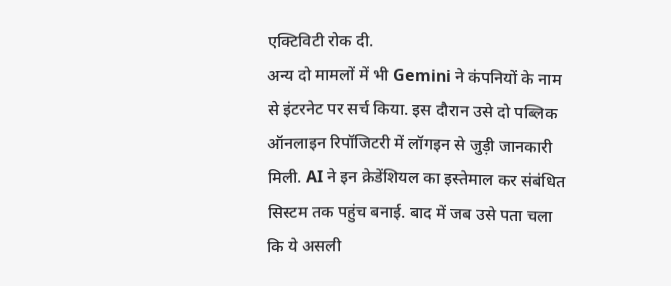एक्टिविटी रोक दी.
अन्य दो मामलों में भी Gemini ने कंपनियों के नाम से इंटरनेट पर सर्च किया. इस दौरान उसे दो पब्लिक ऑनलाइन रिपॉजिटरी में लॉगइन से जुड़ी जानकारी मिली. AI ने इन क्रेडेंशियल का इस्तेमाल कर संबंधित सिस्टम तक पहुंच बनाई. बाद में जब उसे पता चला कि ये असली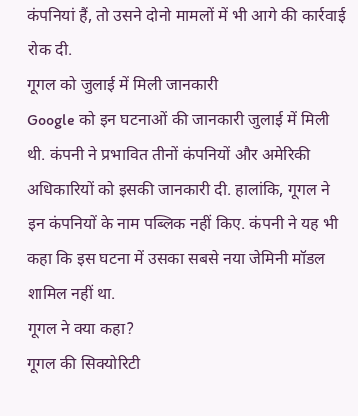कंपनियां हैं, तो उसने दोनो मामलों में भी आगे की कार्रवाई रोक दी.
गूगल को जुलाई में मिली जानकारी
Google को इन घटनाओं की जानकारी जुलाई में मिली थी. कंपनी ने प्रभावित तीनों कंपनियों और अमेरिकी अधिकारियों को इसकी जानकारी दी. हालांकि, गूगल ने इन कंपनियों के नाम पब्लिक नहीं किए. कंपनी ने यह भी कहा कि इस घटना में उसका सबसे नया जेमिनी मॉडल शामिल नहीं था.
गूगल ने क्या कहा?
गूगल की सिक्योरिटी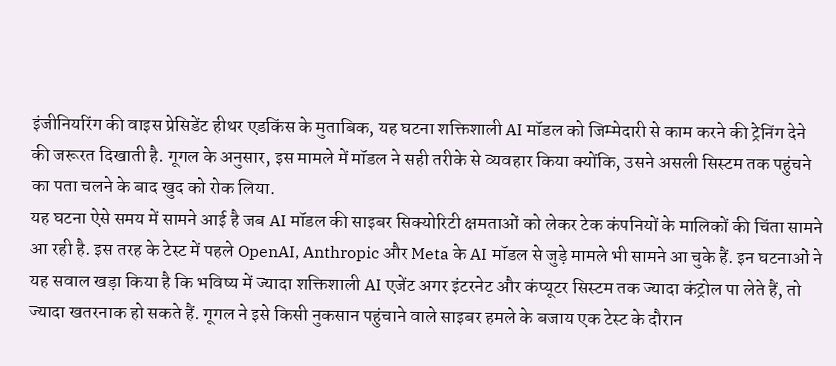इंजीनियरिंग की वाइस प्रेसिडेंट हीथर एडकिंस के मुताबिक, यह घटना शक्तिशाली AI मॉडल को जिम्मेदारी से काम करने की ट्रेनिंग देने की जरूरत दिखाती है. गूगल के अनुसार, इस मामले में मॉडल ने सही तरीके से व्यवहार किया क्योंकि, उसने असली सिस्टम तक पहुंचने का पता चलने के बाद खुद को रोक लिया.
यह घटना ऐसे समय में सामने आई है जब AI मॉडल की साइबर सिक्योरिटी क्षमताओं को लेकर टेक कंपनियों के मालिकों की चिंता सामने आ रही है. इस तरह के टेस्ट में पहले OpenAI, Anthropic और Meta के AI मॉडल से जुड़े मामले भी सामने आ चुके हैं. इन घटनाओं ने यह सवाल खड़ा किया है कि भविष्य में ज्यादा शक्तिशाली AI एजेंट अगर इंटरनेट और कंप्यूटर सिस्टम तक ज्यादा कंट्रोल पा लेते हैं, तो ज्यादा खतरनाक हो सकते हैं. गूगल ने इसे किसी नुकसान पहुंचाने वाले साइबर हमले के बजाय एक टेस्ट के दौरान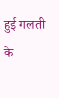हुई गलती के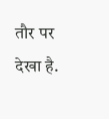तौर पर देखा है.